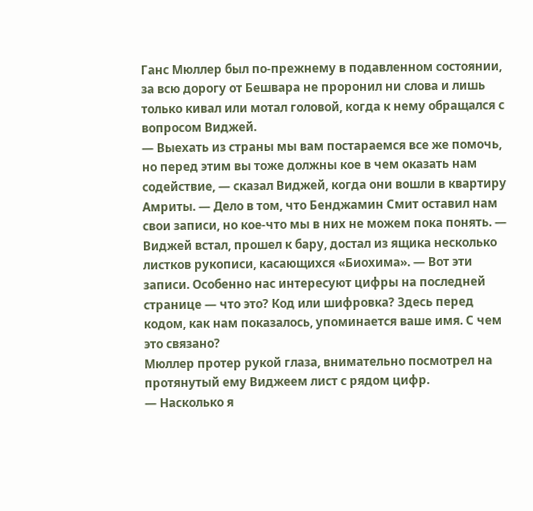Ганс Мюллер был по-прежнему в подавленном состоянии, за всю дорогу от Бешвара не проронил ни слова и лишь только кивал или мотал головой, когда к нему обращался с вопросом Виджей.
— Выехать из страны мы вам постараемся все же помочь, но перед этим вы тоже должны кое в чем оказать нам содействие, — сказал Виджей, когда они вошли в квартиру Амриты. — Дело в том, что Бенджамин Смит оставил нам свои записи, но кое-что мы в них не можем пока понять. — Виджей встал, прошел к бару, достал из ящика несколько листков рукописи, касающихся «Биохима». — Вот эти записи. Особенно нас интересуют цифры на последней странице — что это? Код или шифровка? Здесь перед кодом, как нам показалось, упоминается ваше имя. С чем это связано?
Мюллер протер рукой глаза, внимательно посмотрел на протянутый ему Виджеем лист с рядом цифр.
— Насколько я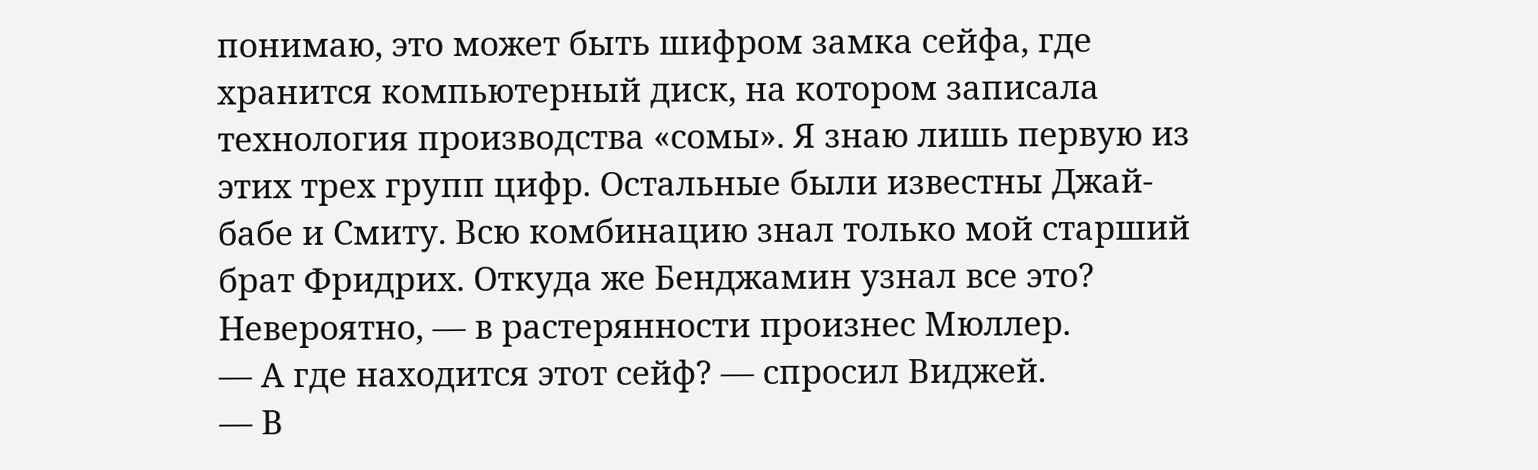понимаю, это может быть шифром замка сейфа, где хранится компьютерный диск, на котором записала технология производства «сомы». Я знаю лишь первую из этих трех групп цифр. Остальные были известны Джай-бабе и Смиту. Всю комбинацию знал только мой старший брат Фридрих. Откуда же Бенджамин узнал все это? Невероятно, — в растерянности произнес Мюллер.
— А где находится этот сейф? — спросил Виджей.
— В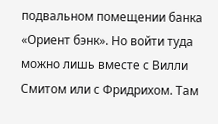подвальном помещении банка «Ориент бэнк». Но войти туда можно лишь вместе с Вилли Смитом или с Фридрихом. Там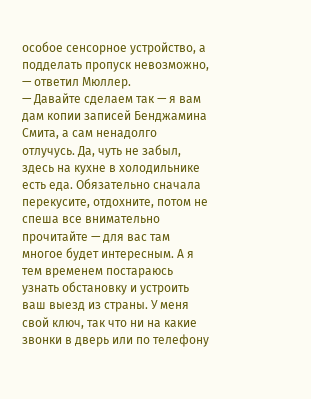особое сенсорное устройство, а подделать пропуск невозможно, — ответил Мюллер.
— Давайте сделаем так — я вам дам копии записей Бенджамина Смита, а сам ненадолго отлучусь. Да, чуть не забыл, здесь на кухне в холодильнике есть еда. Обязательно сначала перекусите, отдохните, потом не спеша все внимательно прочитайте — для вас там многое будет интересным. А я тем временем постараюсь узнать обстановку и устроить ваш выезд из страны. У меня свой ключ, так что ни на какие звонки в дверь или по телефону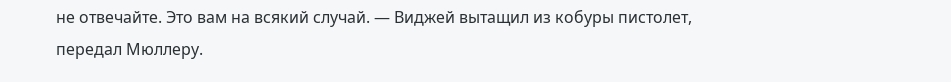не отвечайте. Это вам на всякий случай. — Виджей вытащил из кобуры пистолет, передал Мюллеру.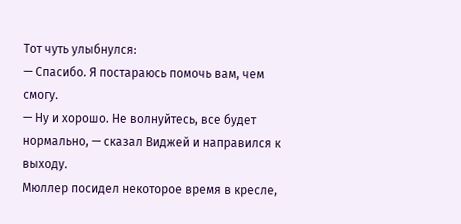Тот чуть улыбнулся:
— Спасибо. Я постараюсь помочь вам, чем смогу.
— Ну и хорошо. Не волнуйтесь, все будет нормально, — сказал Виджей и направился к выходу.
Мюллер посидел некоторое время в кресле,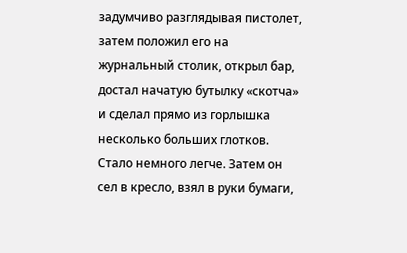задумчиво разглядывая пистолет, затем положил его на журнальный столик, открыл бар, достал начатую бутылку «скотча» и сделал прямо из горлышка несколько больших глотков. Стало немного легче. Затем он сел в кресло, взял в руки бумаги,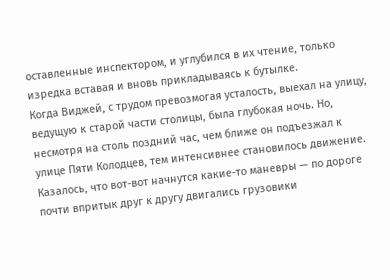оставленные инспектором, и углубился в их чтение, только изредка вставая и вновь прикладываясь к бутылке.
Когда Виджей, с трудом превозмогая усталость, выехал на улицу, ведущую к старой части столицы, была глубокая ночь. Но, несмотря на столь поздний час, чем ближе он подъезжал к улице Пяти Колодцев, тем интенсивнее становилось движение. Казалось, что вот-вот начнутся какие-то маневры — по дороге почти впритык друг к другу двигались грузовики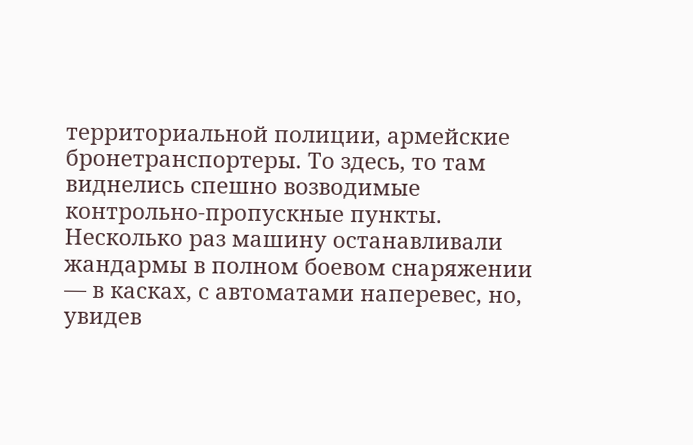территориальной полиции, армейские бронетранспортеры. То здесь, то там виднелись спешно возводимые контрольно-пропускные пункты. Несколько раз машину останавливали жандармы в полном боевом снаряжении — в касках, с автоматами наперевес, но, увидев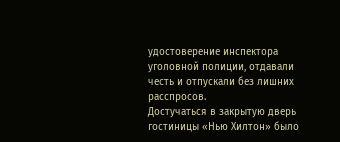удостоверение инспектора уголовной полиции, отдавали честь и отпускали без лишних расспросов.
Достучаться в закрытую дверь гостиницы «Нью Хилтон» было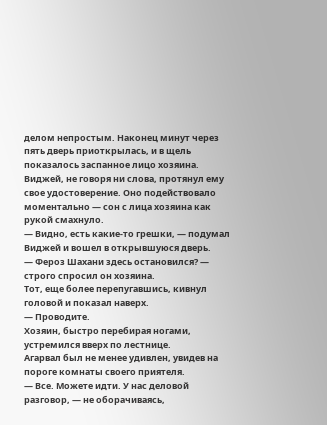делом непростым. Наконец минут через пять дверь приоткрылась, и в щель показалось заспанное лицо хозяина. Виджей, не говоря ни слова, протянул ему свое удостоверение. Оно подействовало моментально — сон с лица хозяина как рукой смахнуло.
— Видно, есть какие-то грешки, — подумал Виджей и вошел в открывшуюся дверь.
— Фероз Шахани здесь остановился? — строго спросил он хозяина.
Тот, еще более перепугавшись, кивнул головой и показал наверх.
— Проводите.
Хозяин, быстро перебирая ногами, устремился вверх по лестнице.
Агарвал был не менее удивлен, увидев на пороге комнаты своего приятеля.
— Все. Можете идти. У нас деловой разговор, — не оборачиваясь,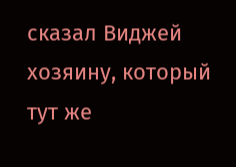сказал Виджей хозяину, который тут же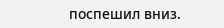поспешил вниз.